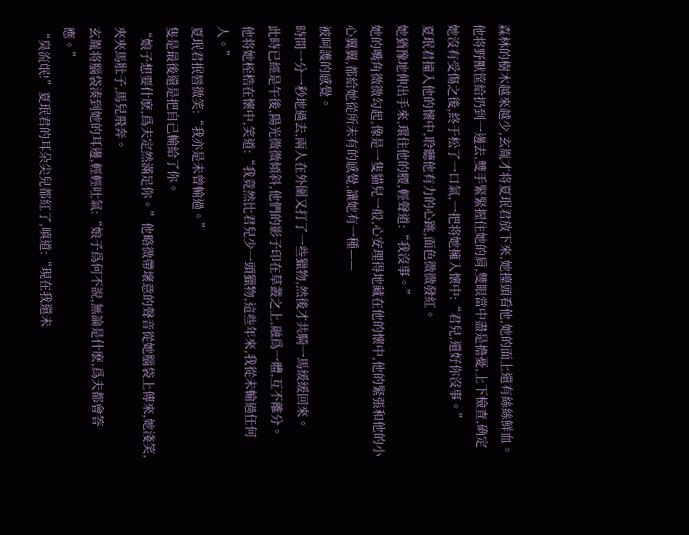森林的樹木越來越少,玄胤才将夏珉君放下來,她擡頭看他,她的面上還有絲絲鮮血。
他将野獸筐給扔到一邊去,雙手緊緊握住她的肩,雙眼當中盡是擔憂,上下檢查,确定她沒有受傷之後,終于松了一口氣,一把将她擁入懷中:“君兒,還好你沒事。”
夏珉君撞入他的懷中,聆聽他有力的心跳,面色微微發紅。
她猶豫地伸出手來,環住他的腰,輕聲道:“我沒事。”
她的嘴角微微勾起,像是一隻貓兒一般,心安理得地藏在他的懷中,他的緊張和他的小心翼翼,都給她從所未有的感覺,讓她有一種——
被呵護的感覺。
時間一分一秒地過去,兩人在外圍又打了一些獵物,然後才共騎一馬緩緩回來。
此時已經是午後,陽光微微傾斜,他們的影子印在草叢之上,融爲一體,互不離分。
他将她桎梏在懷中,笑道:“我竟然比君兒少一頭獵物,這些年來,我從未輸過任何人。”
夏珉君抿唇微笑:“我亦是未曾輸過。”
隻是最後還是把自己輸給了你。
“娘子想要什麽,爲夫定然滿足你。”他略微帶壞意的聲音從她腦袋上傳來,她淺笑,夾夾馬肚子,馬兒飛奔。
玄胤将腦袋湊到她的耳邊,輕輕吐氣:“娘子爲何不說,無論是什麽,爲夫都會答應。”
“臭流氓!”夏珉君的耳朵尖兒都紅了,嗔道:“現在我還未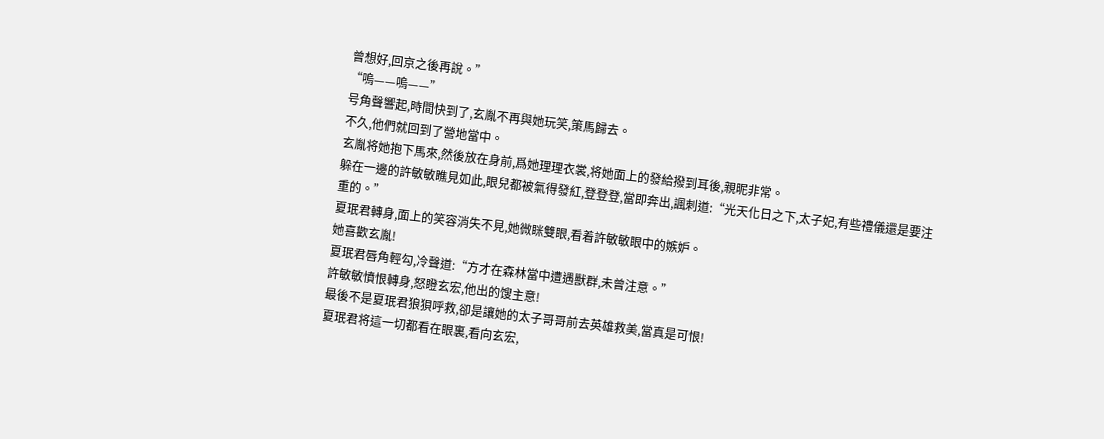曾想好,回京之後再說。”
“嗚——嗚——”
号角聲響起,時間快到了,玄胤不再與她玩笑,策馬歸去。
不久,他們就回到了營地當中。
玄胤将她抱下馬來,然後放在身前,爲她理理衣裳,将她面上的發給撥到耳後,親昵非常。
躲在一邊的許敏敏瞧見如此,眼兒都被氣得發紅,登登登,當即奔出,諷刺道:“光天化日之下,太子妃,有些禮儀還是要注重的。”
夏珉君轉身,面上的笑容消失不見,她微眯雙眼,看着許敏敏眼中的嫉妒。
她喜歡玄胤!
夏珉君唇角輕勾,冷聲道:“方才在森林當中遭遇獸群,未曾注意。”
許敏敏憤恨轉身,怒瞪玄宏,他出的馊主意!
最後不是夏珉君狼狽呼救,卻是讓她的太子哥哥前去英雄救美,當真是可恨!
夏珉君将這一切都看在眼裏,看向玄宏,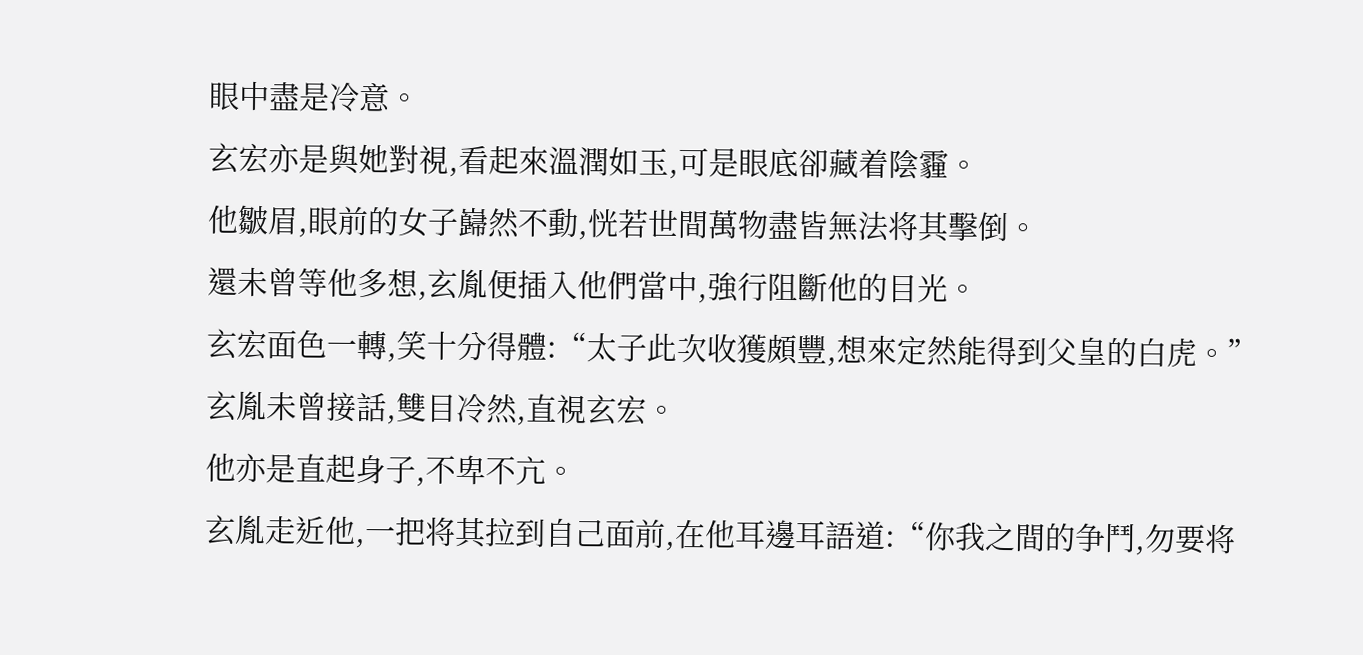眼中盡是冷意。
玄宏亦是與她對視,看起來溫潤如玉,可是眼底卻藏着陰霾。
他皺眉,眼前的女子巋然不動,恍若世間萬物盡皆無法将其擊倒。
還未曾等他多想,玄胤便插入他們當中,強行阻斷他的目光。
玄宏面色一轉,笑十分得體:“太子此次收獲頗豐,想來定然能得到父皇的白虎。”
玄胤未曾接話,雙目冷然,直視玄宏。
他亦是直起身子,不卑不亢。
玄胤走近他,一把将其拉到自己面前,在他耳邊耳語道:“你我之間的争鬥,勿要将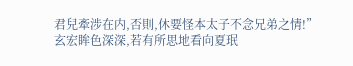君兒牽涉在内,否則,休要怪本太子不念兄弟之情!”
玄宏眸色深深,若有所思地看向夏珉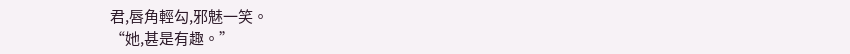君,唇角輕勾,邪魅一笑。
“她,甚是有趣。”